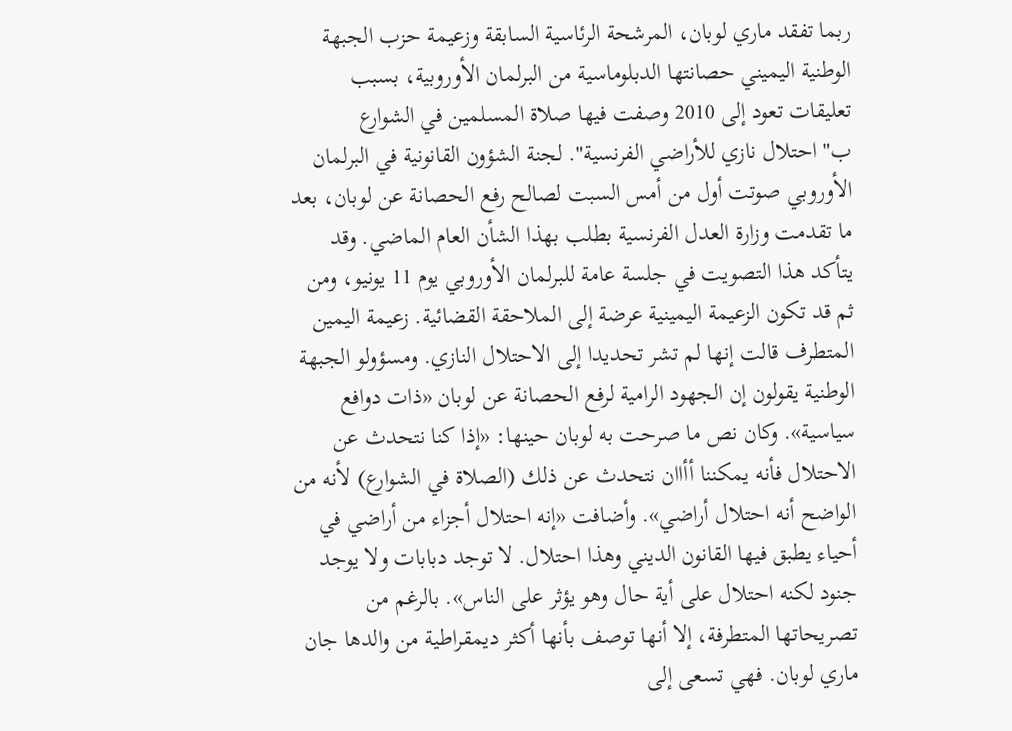ربما تفقد ماري لوبان، المرشحة الرئاسية السابقة وزعيمة حزب الجبهة الوطنية اليميني حصانتها الدبلوماسية من البرلمان الأوروبية، بسبب تعليقات تعود إلى 2010 وصفت فيها صلاة المسلمين في الشوارع ب"احتلال نازي للأراضي الفرنسية". لجنة الشؤون القانونية في البرلمان الأوروبي صوتت أول من أمس السبت لصالح رفع الحصانة عن لوبان، بعد ما تقدمت وزارة العدل الفرنسية بطلب بهذا الشأن العام الماضي. وقد يتأكد هذا التصويت في جلسة عامة للبرلمان الأوروبي يوم 11 يونيو، ومن ثم قد تكون الزعيمة اليمينية عرضة إلى الملاحقة القضائية. زعيمة اليمين المتطرف قالت إنها لم تشر تحديدا إلى الاحتلال النازي. ومسؤولو الجبهة الوطنية يقولون إن الجهود الرامية لرفع الحصانة عن لوبان «ذات دوافع سياسية». وكان نص ما صرحت به لوبان حينها: «إذا كنا نتحدث عن الاحتلال فأنه يمكننا أأاان نتحدث عن ذلك (الصلاة في الشوارع) لأنه من الواضح أنه احتلال أراضي». وأضافت «إنه احتلال أجزاء من أراضي في أحياء يطبق فيها القانون الديني وهذا احتلال. لا توجد دبابات ولا يوجد جنود لكنه احتلال على أية حال وهو يؤثر على الناس». بالرغم من تصريحاتها المتطرفة، إلا أنها توصف بأنها أكثر ديمقراطية من والدها جان ماري لوبان. فهي تسعى إلى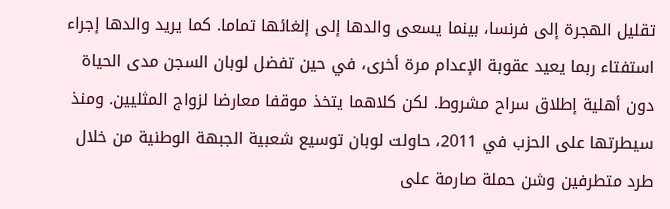تقليل الهجرة إلى فرنسا، بينما يسعى والدها إلى إلغائها تماما. كما يريد والدها إجراء استفتاء ربما يعيد عقوبة الإعدام مرة أخرى، في حين تفضل لوبان السجن مدى الحياة دون أهلية إطلاق سراح مشروط. لكن كلاهما يتخذ موقفا معارضا لزواج المثليين. ومنذ سيطرتها على الحزب في 2011، حاولت لوبان توسيع شعبية الجبهة الوطنية من خلال طرد متطرفين وشن حملة صارمة على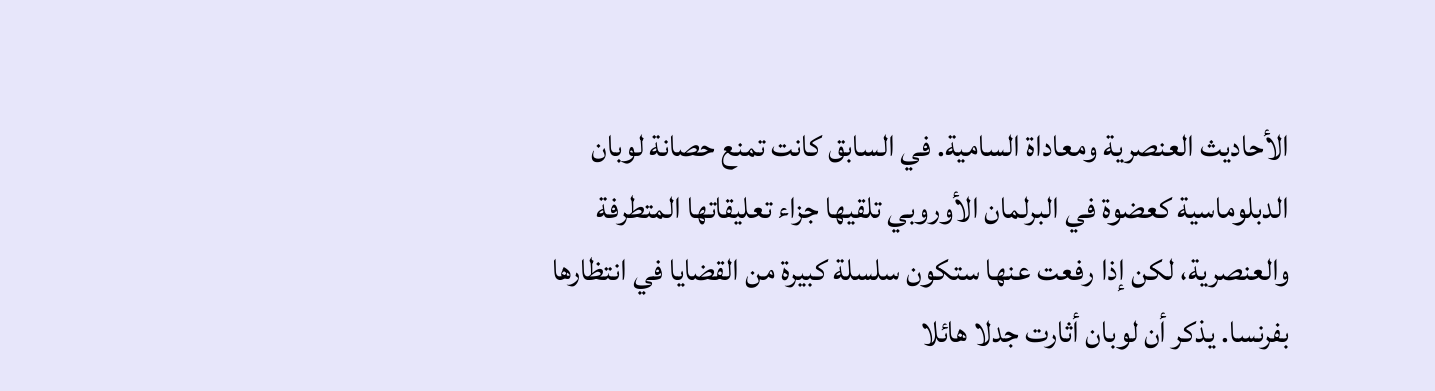الأحاديث العنصرية ومعاداة السامية. في السابق كانت تمنع حصانة لوبان الدبلوماسية كعضوة في البرلمان الأوروبي تلقيها جزاء تعليقاتها المتطرفة والعنصرية، لكن إذا رفعت عنها ستكون سلسلة كبيرة من القضايا في انتظارها بفرنسا. يذكر أن لوبان أثارت جدلا هائلا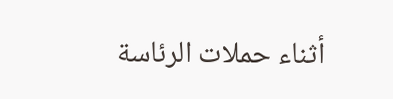أثناء حملات الرئاسة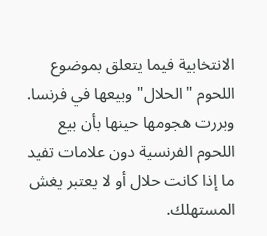الانتخابية فيما يتعلق بموضوع اللحوم "الحلال" وبيعها في فرنسا. وبررت هجومها حينها بأن بيع اللحوم الفرنسية دون علامات تفيد ما إذا كانت حلال أو لا يعتبر يغش المستهلك.